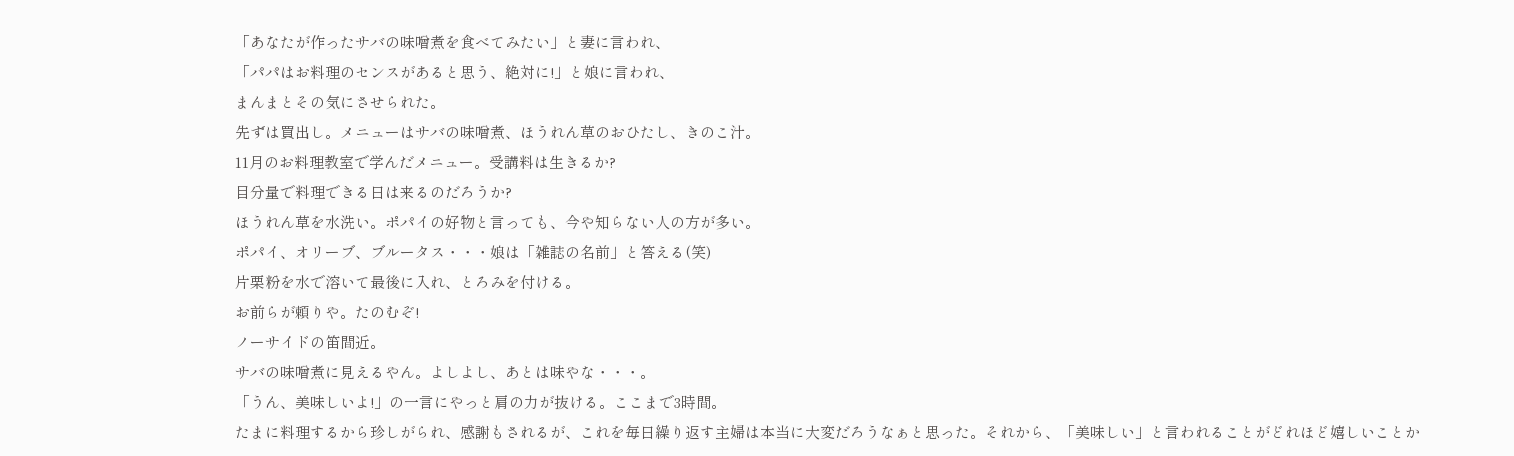「あなたが作ったサバの味噌煮を食べてみたい」と妻に言われ、
「パパはお料理のセンスがあると思う、絶対に!」と娘に言われ、
まんまとその気にさせられた。
先ずは買出し。メニューはサバの味噌煮、ほうれん草のおひたし、きのこ汁。
11月のお料理教室で学んだメニュー。受講料は生きるか?
目分量で料理できる日は来るのだろうか?
ほうれん草を水洗い。ポパイの好物と言っても、今や知らない人の方が多い。
ポパイ、オリーブ、ブルータス・・・娘は「雑誌の名前」と答える(笑)
片栗粉を水で溶いて最後に入れ、とろみを付ける。
お前らが頼りや。たのむぞ!
ノーサイドの笛間近。
サバの味噌煮に見えるやん。よしよし、あとは味やな・・・。
「うん、美味しいよ!」の一言にやっと肩の力が抜ける。ここまで3時間。
たまに料理するから珍しがられ、感謝もされるが、これを毎日繰り返す主婦は本当に大変だろうなぁと思った。それから、「美味しい」と言われることがどれほど嬉しいことか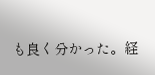も良く分かった。経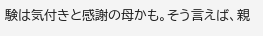験は気付きと感謝の母かも。そう言えば、親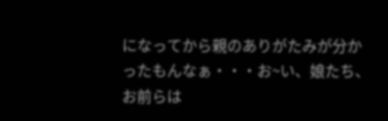になってから親のありがたみが分かったもんなぁ・・・お~い、娘たち、お前らは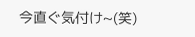今直ぐ気付け~(笑)